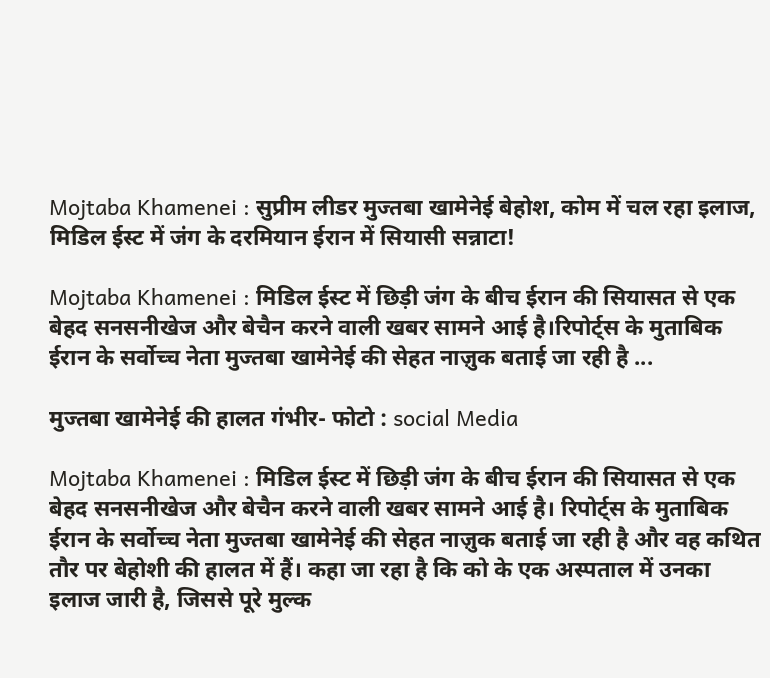Mojtaba Khamenei : सुप्रीम लीडर मुज्तबा खामेनेई बेहोश, कोम में चल रहा इलाज, मिडिल ईस्ट में जंग के दरमियान ईरान में सियासी सन्नाटा!

Mojtaba Khamenei : मिडिल ईस्ट में छिड़ी जंग के बीच ईरान की सियासत से एक बेहद सनसनीखेज और बेचैन करने वाली खबर सामने आई है।रिपोर्ट्स के मुताबिक ईरान के सर्वोच्च नेता मुज्तबा खामेनेई की सेहत नाज़ुक बताई जा रही है ...

मुज्तबा खामेनेई की हालत गंभीर- फोटो : social Media

Mojtaba Khamenei : मिडिल ईस्ट में छिड़ी जंग के बीच ईरान की सियासत से एक बेहद सनसनीखेज और बेचैन करने वाली खबर सामने आई है। रिपोर्ट्स के मुताबिक ईरान के सर्वोच्च नेता मुज्तबा खामेनेई की सेहत नाज़ुक बताई जा रही है और वह कथित तौर पर बेहोशी की हालत में हैं। कहा जा रहा है कि को के एक अस्पताल में उनका इलाज जारी है, जिससे पूरे मुल्क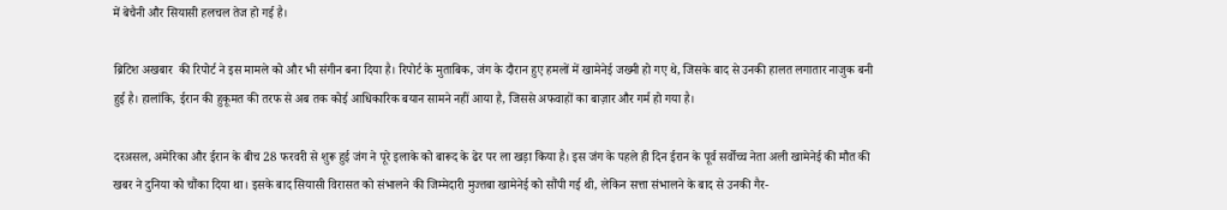में बेचैनी और सियासी हलचल तेज हो गई है।

ब्रिटिश अखबार  की रिपोर्ट ने इस मामले को और भी संगीन बना दिया है। रिपोर्ट के मुताबिक, जंग के दौरान हुए हमलों में खामेनेई जख्मी हो गए थे, जिसके बाद से उनकी हालत लगातार नाजुक बनी हुई है। हालांकि, ईरान की हुकूमत की तरफ से अब तक कोई आधिकारिक बयान सामने नहीं आया है, जिससे अफवाहों का बाज़ार और गर्म हो गया है।

दरअसल, अमेरिका और ईरान के बीच 28 फरवरी से शुरू हुई जंग ने पूरे इलाके को बारूद के ढेर पर ला खड़ा किया है। इस जंग के पहले ही दिन ईरान के पूर्व सर्वोच्च नेता अली खामेनेई की मौत की खबर ने दुनिया को चौंका दिया था। इसके बाद सियासी विरासत को संभालने की जिम्मेदारी मुज्तबा खामेनेई को सौंपी गई थी, लेकिन सत्ता संभालने के बाद से उनकी गैर-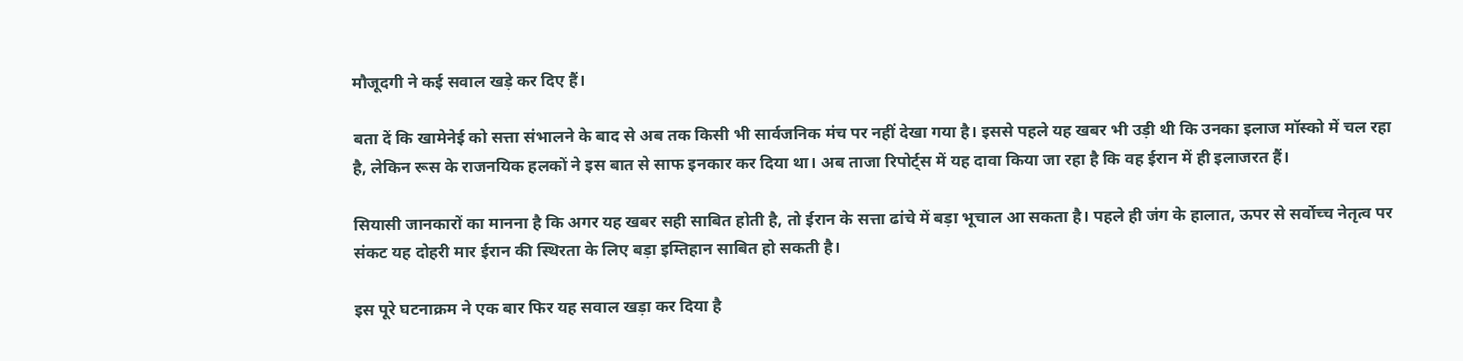मौजूदगी ने कई सवाल खड़े कर दिए हैं।

बता दें कि खामेनेई को सत्ता संभालने के बाद से अब तक किसी भी सार्वजनिक मंच पर नहीं देखा गया है। इससे पहले यह खबर भी उड़ी थी कि उनका इलाज मॉस्को में चल रहा है, लेकिन रूस के राजनयिक हलकों ने इस बात से साफ इनकार कर दिया था। अब ताजा रिपोर्ट्स में यह दावा किया जा रहा है कि वह ईरान में ही इलाजरत हैं।

सियासी जानकारों का मानना है कि अगर यह खबर सही साबित होती है, तो ईरान के सत्ता ढांचे में बड़ा भूचाल आ सकता है। पहले ही जंग के हालात, ऊपर से सर्वोच्च नेतृत्व पर संकट यह दोहरी मार ईरान की स्थिरता के लिए बड़ा इम्तिहान साबित हो सकती है।

इस पूरे घटनाक्रम ने एक बार फिर यह सवाल खड़ा कर दिया है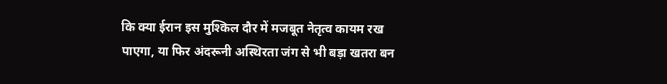कि क्या ईरान इस मुश्किल दौर में मजबूत नेतृत्व कायम रख पाएगा, या फिर अंदरूनी अस्थिरता जंग से भी बड़ा खतरा बन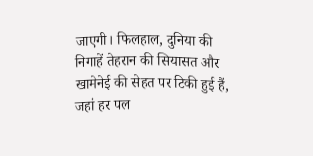जाएगी। फिलहाल, दुनिया की निगाहें तेहरान की सियासत और खामेनेई की सेहत पर टिकी हुई हैं, जहां हर पल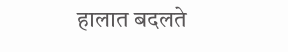हालात बदलते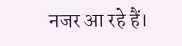नजर आ रहे हैं।